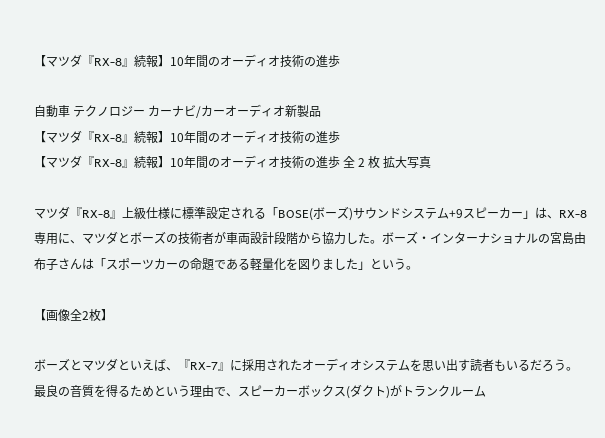【マツダ『RX-8』続報】10年間のオーディオ技術の進歩

自動車 テクノロジー カーナビ/カーオーディオ新製品
【マツダ『RX-8』続報】10年間のオーディオ技術の進歩
【マツダ『RX-8』続報】10年間のオーディオ技術の進歩 全 2 枚 拡大写真

マツダ『RX-8』上級仕様に標準設定される「BOSE(ボーズ)サウンドシステム+9スピーカー」は、RX-8専用に、マツダとボーズの技術者が車両設計段階から協力した。ボーズ・インターナショナルの宮島由布子さんは「スポーツカーの命題である軽量化を図りました」という。

【画像全2枚】

ボーズとマツダといえば、『RX-7』に採用されたオーディオシステムを思い出す読者もいるだろう。最良の音質を得るためという理由で、スピーカーボックス(ダクト)がトランクルーム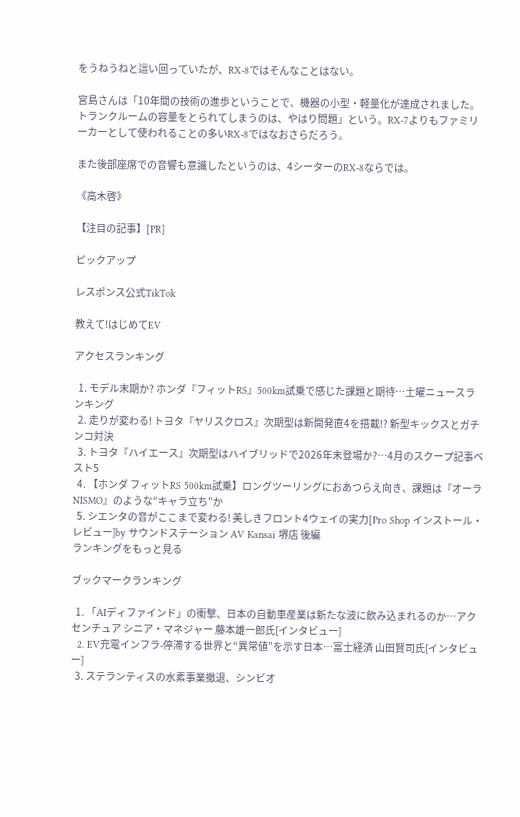をうねうねと這い回っていたが、RX-8ではそんなことはない。

宮島さんは「10年間の技術の進歩ということで、機器の小型・軽量化が達成されました。トランクルームの容量をとられてしまうのは、やはり問題」という。RX-7よりもファミリーカーとして使われることの多いRX-8ではなおさらだろう。

また後部座席での音響も意識したというのは、4シーターのRX-8ならでは。

《高木啓》

【注目の記事】[PR]

ピックアップ

レスポンス公式TikTok

教えて!はじめてEV

アクセスランキング

  1. モデル末期か? ホンダ『フィットRS』500km試乗で感じた課題と期待…土曜ニュースランキング
  2. 走りが変わる! トヨタ『ヤリスクロス』次期型は新開発直4を搭載!? 新型キックスとガチンコ対決
  3. トヨタ『ハイエース』次期型はハイブリッドで2026年末登場か?…4月のスクープ記事ベスト5
  4. 【ホンダ フィットRS 500km試乗】ロングツーリングにおあつらえ向き、課題は『オーラNISMO』のような“キャラ立ち”か
  5. シエンタの音がここまで変わる! 美しきフロント4ウェイの実力[Pro Shop インストール・レビュー]by サウンドステーション AV Kansai 堺店 後編
ランキングをもっと見る

ブックマークランキング

  1. 「AIディファインド」の衝撃、日本の自動車産業は新たな波に飲み込まれるのか…アクセンチュア シニア・マネジャー 藤本雄一郎氏[インタビュー]
  2. EV充電インフラ-停滞する世界と“異常値”を示す日本…富士経済 山田賢司氏[インタビュー]
  3. ステランティスの水素事業撤退、シンビオ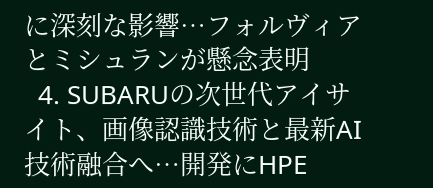に深刻な影響…フォルヴィアとミシュランが懸念表明
  4. SUBARUの次世代アイサイト、画像認識技術と最新AI技術融合へ…開発にHPE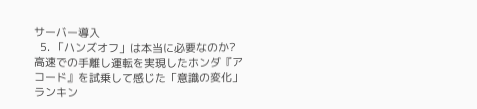サーバー導入
  5. 「ハンズオフ」は本当に必要なのか? 高速での手離し運転を実現したホンダ『アコード』を試乗して感じた「意識の変化」
ランキン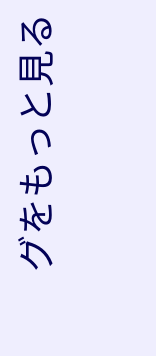グをもっと見る